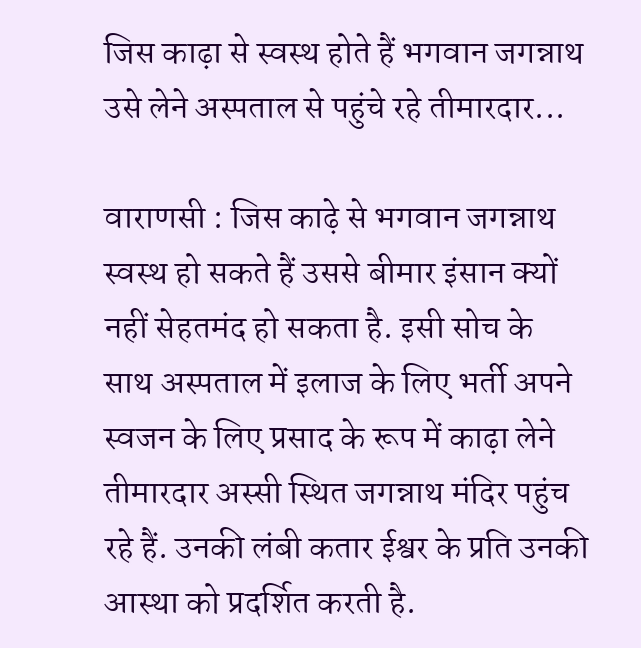जिस काढ़ा से स्वस्थ होते हैं भगवान जगन्नाथ उसे लेने अस्पताल से पहुंचे रहे तीमारदार...

वाराणसी : जिस काढ़े से भगवान जगन्नाथ स्वस्थ हो सकते हैं उससे बीमार इंसान क्यों नहीं सेहतमंद हो सकता है. इसी सोच के साथ अस्पताल में इलाज के लिए भर्ती अपने स्वजन के लिए प्रसाद के रूप में काढ़ा लेने तीमारदार अस्सी स्थित जगन्नाथ मंदिर पहुंच रहे हैं. उनकी लंबी कतार ईश्वर के प्रति उनकी आस्था को प्रदर्शित करती है.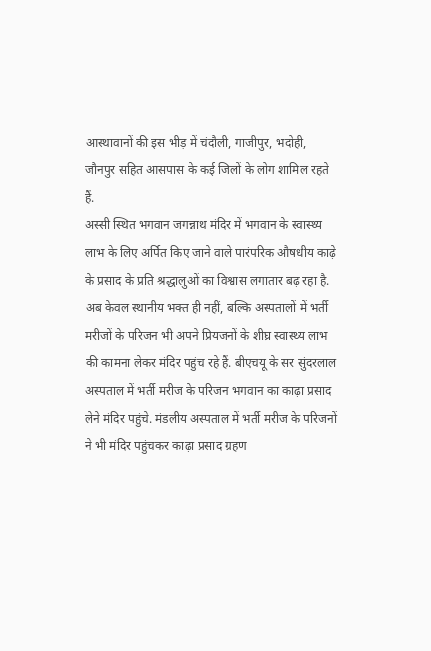आस्थावानों की इस भीड़ में चंदौली, गाजीपुर, भदोही, जौनपुर सहित आसपास के कई जिलों के लोग शामिल रहते हैं.
अस्सी स्थित भगवान जगन्नाथ मंदिर में भगवान के स्वास्थ्य लाभ के लिए अर्पित किए जाने वाले पारंपरिक औषधीय काढ़े के प्रसाद के प्रति श्रद्धालुओं का विश्वास लगातार बढ़ रहा है. अब केवल स्थानीय भक्त ही नहीं, बल्कि अस्पतालों में भर्ती मरीजों के परिजन भी अपने प्रियजनों के शीघ्र स्वास्थ्य लाभ की कामना लेकर मंदिर पहुंच रहे हैं. बीएचयू के सर सुंदरलाल अस्पताल में भर्ती मरीज के परिजन भगवान का काढ़ा प्रसाद लेने मंदिर पहुंचे. मंडलीय अस्पताल में भर्ती मरीज के परिजनों ने भी मंदिर पहुंचकर काढ़ा प्रसाद ग्रहण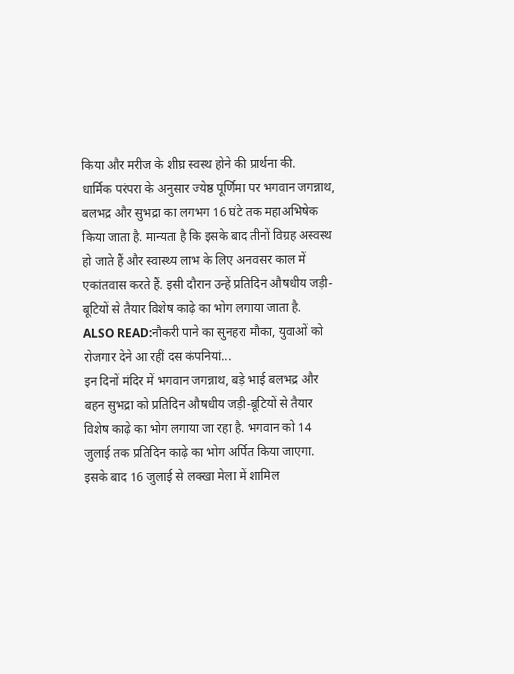किया और मरीज के शीघ्र स्वस्थ होने की प्रार्थना की.
धार्मिक परंपरा के अनुसार ज्येष्ठ पूर्णिमा पर भगवान जगन्नाथ, बलभद्र और सुभद्रा का लगभग 16 घंटे तक महाअभिषेक किया जाता है. मान्यता है कि इसके बाद तीनों विग्रह अस्वस्थ हो जाते हैं और स्वास्थ्य लाभ के लिए अनवसर काल में एकांतवास करते हैं. इसी दौरान उन्हें प्रतिदिन औषधीय जड़ी-बूटियों से तैयार विशेष काढ़े का भोग लगाया जाता है.
ALSO READ:नौकरी पाने का सुनहरा मौका, युवाओं को रोजगार देने आ रहीं दस कंपनियां...
इन दिनों मंदिर में भगवान जगन्नाथ, बड़े भाई बलभद्र और बहन सुभद्रा को प्रतिदिन औषधीय जड़ी-बूटियों से तैयार विशेष काढ़े का भोग लगाया जा रहा है. भगवान को 14 जुलाई तक प्रतिदिन काढ़े का भोग अर्पित किया जाएगा. इसके बाद 16 जुलाई से लक्खा मेला में शामिल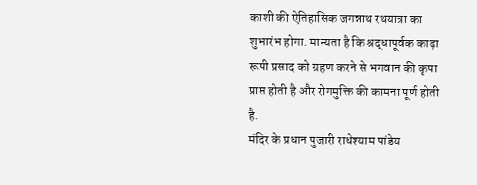काशी की ऐतिहासिक जगन्नाथ रथयात्रा का शुभारंभ होगा. मान्यता है कि श्रद्धापूर्वक काढ़ा रूपी प्रसाद को ग्रहण करने से भगवान की कृपा प्राप्त होती है और रोगमुक्ति की कामना पूर्ण होती है.
मंदिर के प्रधान पुजारी राधेश्याम पांडेय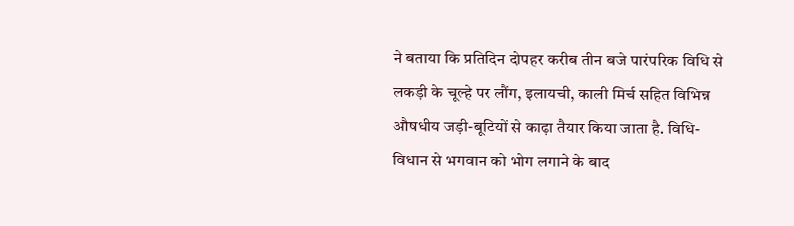ने बताया कि प्रतिदिन दोपहर करीब तीन बजे पारंपरिक विधि से लकड़ी के चूल्हे पर लौंग, इलायची, काली मिर्च सहित विभिन्न औषधीय जड़ी-बूटियों से काढ़ा तैयार किया जाता है. विधि-विधान से भगवान को भोग लगाने के बाद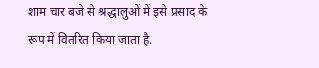शाम चार बजे से श्रद्धालुओं में इसे प्रसाद के रूप में वितरित किया जाता है.